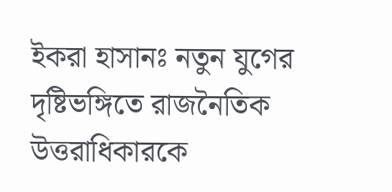ইকরা হাসানঃ নতুন যুগের দৃষ্টিভঙ্গিতে রাজনৈতিক উত্তরাধিকারকে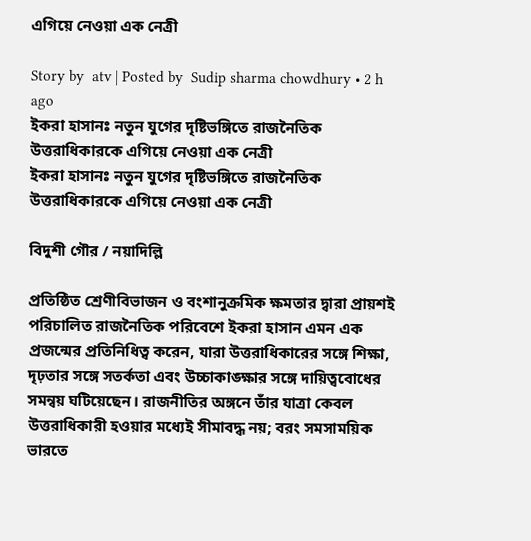এগিয়ে নেওয়া এক নেত্রী

Story by  atv | Posted by  Sudip sharma chowdhury • 2 h ago
ইকরা হাসানঃ নতুন যুগের দৃষ্টিভঙ্গিতে রাজনৈতিক উত্তরাধিকারকে এগিয়ে নেওয়া এক নেত্রী
ইকরা হাসানঃ নতুন যুগের দৃষ্টিভঙ্গিতে রাজনৈতিক উত্তরাধিকারকে এগিয়ে নেওয়া এক নেত্রী

বিদুশী গৌর / নয়াদিল্লি

প্রতিষ্ঠিত শ্রেণীবিভাজন ও বংশানুক্রমিক ক্ষমতার দ্বারা প্রায়শই পরিচালিত রাজনৈতিক পরিবেশে ইকরা হাসান এমন এক প্রজন্মের প্রতিনিধিত্ব করেন, যারা উত্তরাধিকারের সঙ্গে শিক্ষা, দৃঢ়তার সঙ্গে সতর্কতা এবং উচ্চাকাঙ্ক্ষার সঙ্গে দায়িত্ববোধের সমন্বয় ঘটিয়েছেন। রাজনীতির অঙ্গনে তাঁর যাত্রা কেবল উত্তরাধিকারী হওয়ার মধ্যেই সীমাবদ্ধ নয়; বরং সমসাময়িক ভারতে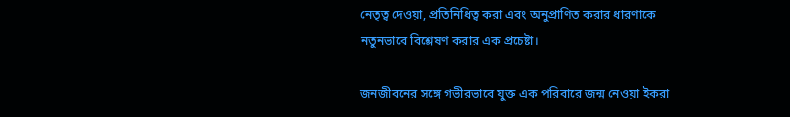নেতৃত্ব দেওয়া, প্রতিনিধিত্ব করা এবং অনুপ্রাণিত করার ধারণাকে নতুনভাবে বিশ্লেষণ করার এক প্রচেষ্টা।

জনজীবনের সঙ্গে গভীরভাবে যুক্ত এক পরিবারে জন্ম নেওয়া ইকরা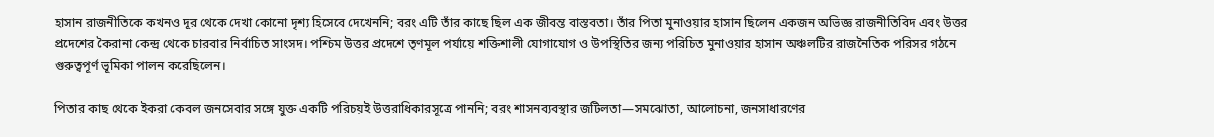হাসান রাজনীতিকে কখনও দূর থেকে দেখা কোনো দৃশ্য হিসেবে দেখেননি; বরং এটি তাঁর কাছে ছিল এক জীবন্ত বাস্তবতা। তাঁর পিতা মুনাওয়ার হাসান ছিলেন একজন অভিজ্ঞ রাজনীতিবিদ এবং উত্তর প্রদেশের কৈরানা কেন্দ্র থেকে চারবার নির্বাচিত সাংসদ। পশ্চিম উত্তর প্রদেশে তৃণমূল পর্যায়ে শক্তিশালী যোগাযোগ ও উপস্থিতির জন্য পরিচিত মুনাওয়ার হাসান অঞ্চলটির রাজনৈতিক পরিসর গঠনে গুরুত্বপূর্ণ ভূমিকা পালন করেছিলেন।

পিতার কাছ থেকে ইকরা কেবল জনসেবার সঙ্গে যুক্ত একটি পরিচয়ই উত্তরাধিকারসূত্রে পাননি; বরং শাসনব্যবস্থার জটিলতা—সমঝোতা, আলোচনা, জনসাধারণের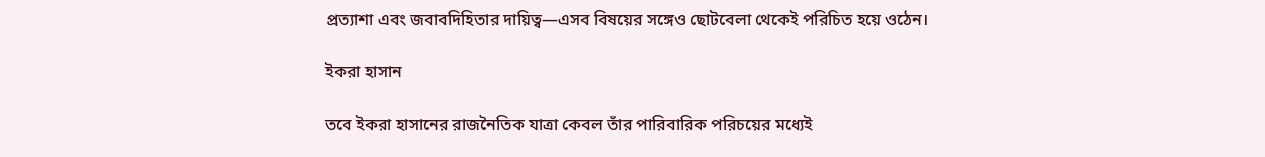প্রত্যাশা এবং জবাবদিহিতার দায়িত্ব—এসব বিষয়ের সঙ্গেও ছোটবেলা থেকেই পরিচিত হয়ে ওঠেন।

ইকরা হাসান

তবে ইকরা হাসানের রাজনৈতিক যাত্রা কেবল তাঁর পারিবারিক পরিচয়ের মধ্যেই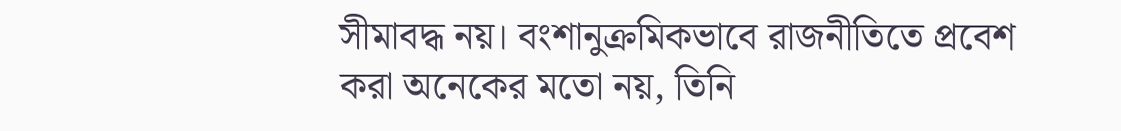সীমাবদ্ধ নয়। বংশানুক্রমিকভাবে রাজনীতিতে প্রবেশ করা অনেকের মতো নয়, তিনি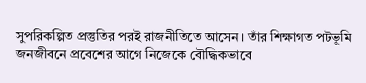সুপরিকল্পিত প্রস্তুতির পরই রাজনীতিতে আসেন। তাঁর শিক্ষাগত পটভূমি জনজীবনে প্রবেশের আগে নিজেকে বৌদ্ধিকভাবে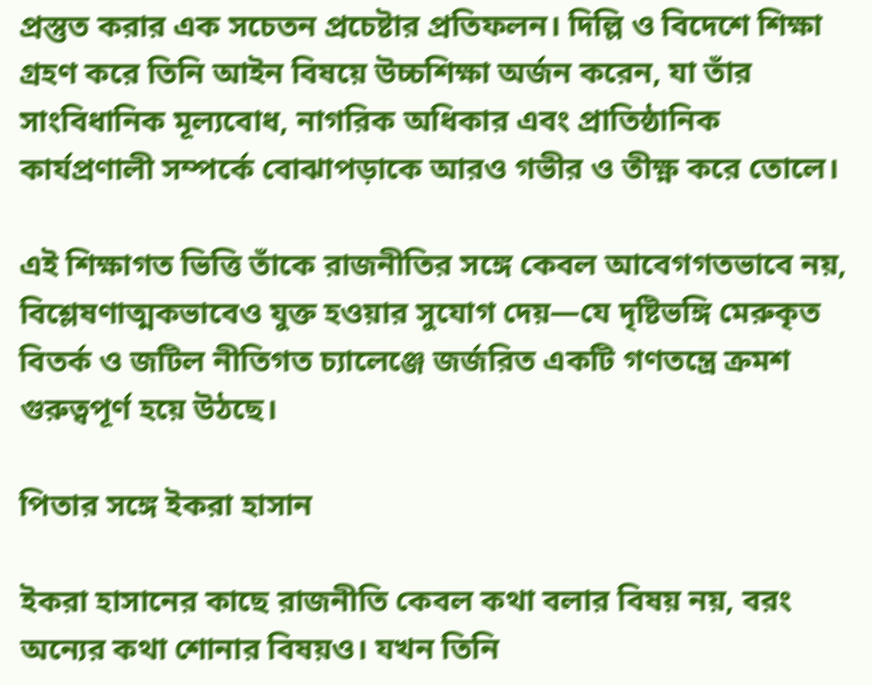প্রস্তুত করার এক সচেতন প্রচেষ্টার প্রতিফলন। দিল্লি ও বিদেশে শিক্ষা গ্রহণ করে তিনি আইন বিষয়ে উচ্চশিক্ষা অর্জন করেন, যা তাঁর সাংবিধানিক মূল্যবোধ, নাগরিক অধিকার এবং প্রাতিষ্ঠানিক কার্যপ্রণালী সম্পর্কে বোঝাপড়াকে আরও গভীর ও তীক্ষ্ণ করে তোলে।

এই শিক্ষাগত ভিত্তি তাঁকে রাজনীতির সঙ্গে কেবল আবেগগতভাবে নয়, বিশ্লেষণাত্মকভাবেও যুক্ত হওয়ার সুযোগ দেয়—যে দৃষ্টিভঙ্গি মেরুকৃত বিতর্ক ও জটিল নীতিগত চ্যালেঞ্জে জর্জরিত একটি গণতন্ত্রে ক্রমশ গুরুত্বপূর্ণ হয়ে উঠছে।

পিতার সঙ্গে ইকরা হাসান

ইকরা হাসানের কাছে রাজনীতি কেবল কথা বলার বিষয় নয়, বরং অন্যের কথা শোনার বিষয়ও। যখন তিনি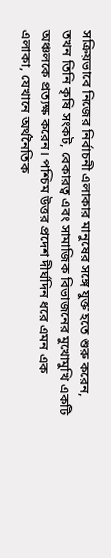সক্রিয়ভাবে নিজের নির্বাচনী এলাকার মানুষের সঙ্গে যুক্ত হতে শুরু করেন, তখন তিনি কৃষি সংকট, বেকারত্ব এবং সামাজিক বিভাজনের মুখোমুখি একটি অঞ্চলকে প্রত্যক্ষ করেন। পশ্চিম উত্তর প্রদেশ দীর্ঘদিন ধরে এমন এক এলাকা, যেখানে অর্থনৈতিক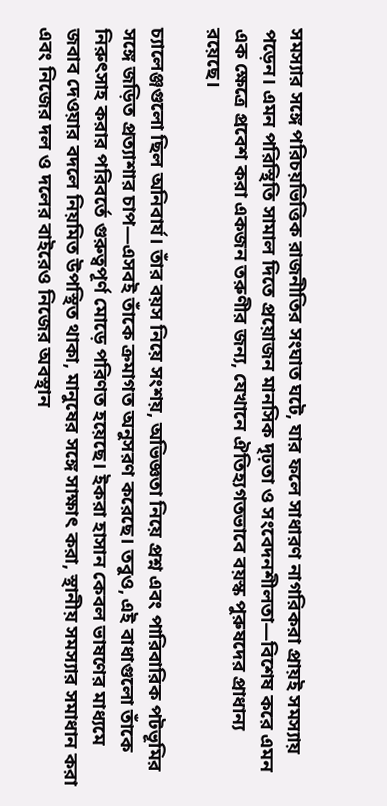সমস্যার সঙ্গে পরিচয়ভিত্তিক রাজনীতির সংঘাত ঘটে, যার ফলে সাধারণ নাগরিকরা প্রায়ই সমস্যায় পড়েন। এমন পরিস্থিতি সামাল দিতে প্রয়োজন মানসিক দৃঢ়তা ও সংবেদনশীলতা—বিশেষ করে এমন এক ক্ষেত্রে প্রবেশ করা একজন তরুণীর জন্য, যেখানে ঐতিহ্যগতভাবে বয়স্ক পুরুষদের প্রাধান্য রয়েছে।

চ্যালেঞ্জগুলো ছিল অনিবার্য। তাঁর বয়স নিয়ে সংশয়, অভিজ্ঞতা নিয়ে প্রশ্ন এবং পারিবারিক পটভূমির সঙ্গে জড়িত প্রত্যাশার চাপ—এসবই তাঁকে ক্রমাগত অনুসরণ করেছে। তবুও, এই বাধাগুলো তাঁকে নিরুৎসাহ করার পরিবর্তে গুরুত্বপূর্ণ মোড়ে পরিণত হয়েছে। ইকরা হাসান কেবল ভাষণের মাধ্যমে জবাব দেওয়ার বদলে নিয়মিত উপস্থিত থাকা, মানুষের সঙ্গে সাক্ষাৎ করা, স্থানীয় সমস্যার সমাধান করা এবং নিজের দল ও দলের বাইরেও নিজের অবস্থান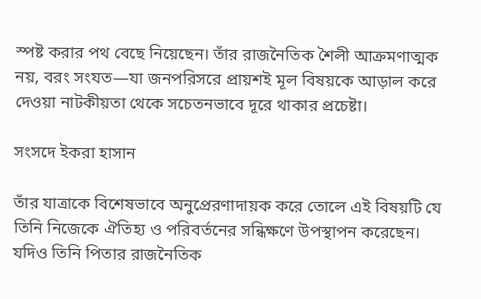স্পষ্ট করার পথ বেছে নিয়েছেন। তাঁর রাজনৈতিক শৈলী আক্রমণাত্মক নয়, বরং সংযত—যা জনপরিসরে প্রায়শই মূল বিষয়কে আড়াল করে দেওয়া নাটকীয়তা থেকে সচেতনভাবে দূরে থাকার প্রচেষ্টা।

সংসদে ইকরা হাসান

তাঁর যাত্রাকে বিশেষভাবে অনুপ্রেরণাদায়ক করে তোলে এই বিষয়টি যে তিনি নিজেকে ঐতিহ্য ও পরিবর্তনের সন্ধিক্ষণে উপস্থাপন করেছেন। যদিও তিনি পিতার রাজনৈতিক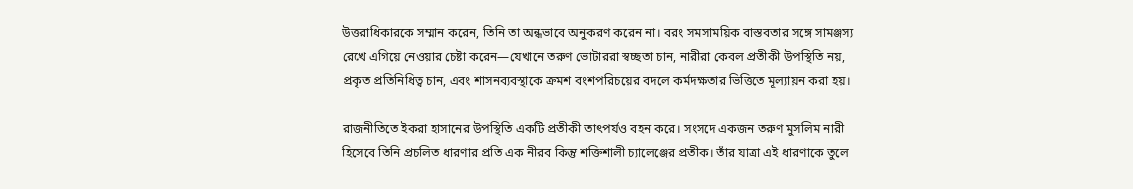উত্তরাধিকারকে সম্মান করেন, তিনি তা অন্ধভাবে অনুকরণ করেন না। বরং সমসাময়িক বাস্তবতার সঙ্গে সামঞ্জস্য রেখে এগিয়ে নেওয়ার চেষ্টা করেন—যেখানে তরুণ ভোটাররা স্বচ্ছতা চান, নারীরা কেবল প্রতীকী উপস্থিতি নয়, প্রকৃত প্রতিনিধিত্ব চান, এবং শাসনব্যবস্থাকে ক্রমশ বংশপরিচয়ের বদলে কর্মদক্ষতার ভিত্তিতে মূল্যায়ন করা হয়।

রাজনীতিতে ইকরা হাসানের উপস্থিতি একটি প্রতীকী তাৎপর্যও বহন করে। সংসদে একজন তরুণ মুসলিম নারী হিসেবে তিনি প্রচলিত ধারণার প্রতি এক নীরব কিন্তু শক্তিশালী চ্যালেঞ্জের প্রতীক। তাঁর যাত্রা এই ধারণাকে তুলে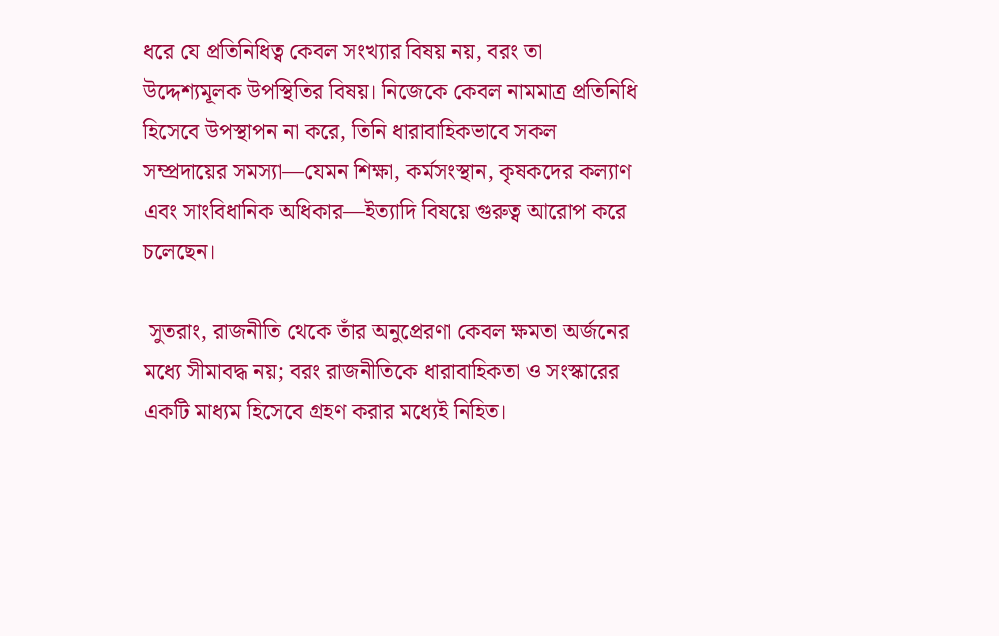ধরে যে প্রতিনিধিত্ব কেবল সংখ্যার বিষয় নয়, বরং তা উদ্দেশ্যমূলক উপস্থিতির বিষয়। নিজেকে কেবল নামমাত্র প্রতিনিধি হিসেবে উপস্থাপন না করে, তিনি ধারাবাহিকভাবে সকল সম্প্রদায়ের সমস্যা—যেমন শিক্ষা, কর্মসংস্থান, কৃষকদের কল্যাণ এবং সাংবিধানিক অধিকার—ইত্যাদি বিষয়ে গুরুত্ব আরোপ করে চলেছেন।

 সুতরাং, রাজনীতি থেকে তাঁর অনুপ্রেরণা কেবল ক্ষমতা অর্জনের মধ্যে সীমাবদ্ধ নয়; বরং রাজনীতিকে ধারাবাহিকতা ও সংস্কারের একটি মাধ্যম হিসেবে গ্রহণ করার মধ্যেই নিহিত।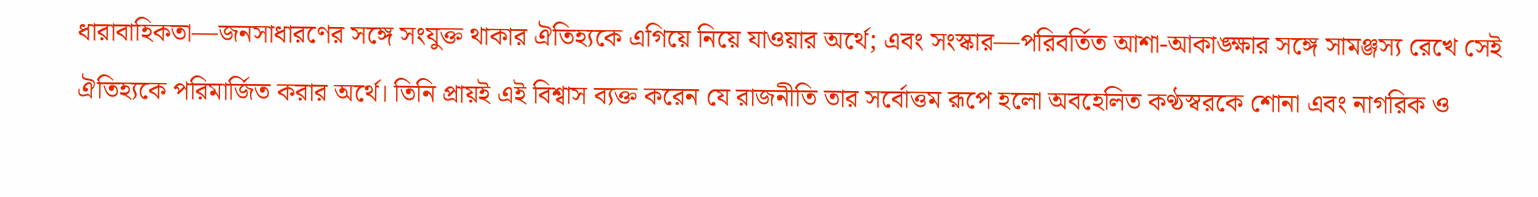ধারাবাহিকতা—জনসাধারণের সঙ্গে সংযুক্ত থাকার ঐতিহ্যকে এগিয়ে নিয়ে যাওয়ার অর্থে; এবং সংস্কার—পরিবর্তিত আশা-আকাঙ্ক্ষার সঙ্গে সামঞ্জস্য রেখে সেই ঐতিহ্যকে পরিমার্জিত করার অর্থে। তিনি প্রায়ই এই বিশ্বাস ব্যক্ত করেন যে রাজনীতি তার সর্বোত্তম রূপে হলো অবহেলিত কণ্ঠস্বরকে শোনা এবং নাগরিক ও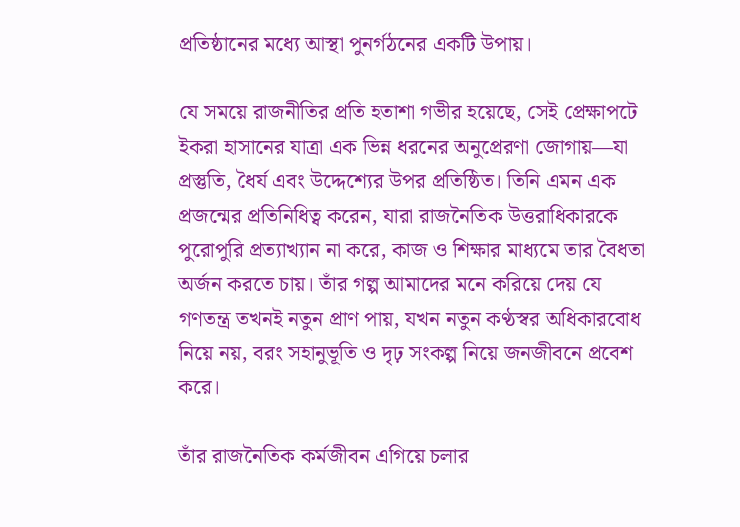প্রতিষ্ঠানের মধ্যে আস্থা পুনর্গঠনের একটি উপায়।

যে সময়ে রাজনীতির প্রতি হতাশা গভীর হয়েছে, সেই প্রেক্ষাপটে ইকরা হাসানের যাত্রা এক ভিন্ন ধরনের অনুপ্রেরণা জোগায়—যা প্রস্তুতি, ধৈর্য এবং উদ্দেশ্যের উপর প্রতিষ্ঠিত। তিনি এমন এক প্রজন্মের প্রতিনিধিত্ব করেন, যারা রাজনৈতিক উত্তরাধিকারকে পুরোপুরি প্রত্যাখ্যান না করে, কাজ ও শিক্ষার মাধ্যমে তার বৈধতা অর্জন করতে চায়। তাঁর গল্প আমাদের মনে করিয়ে দেয় যে গণতন্ত্র তখনই নতুন প্রাণ পায়, যখন নতুন কণ্ঠস্বর অধিকারবোধ নিয়ে নয়, বরং সহানুভূতি ও দৃঢ় সংকল্প নিয়ে জনজীবনে প্রবেশ করে।

তাঁর রাজনৈতিক কর্মজীবন এগিয়ে চলার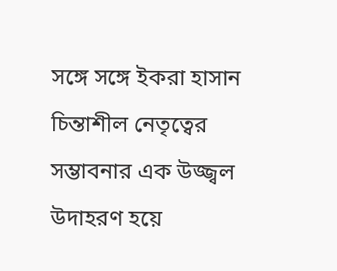সঙ্গে সঙ্গে ইকরা হাসান চিন্তাশীল নেতৃত্বের সম্ভাবনার এক উজ্জ্বল উদাহরণ হয়ে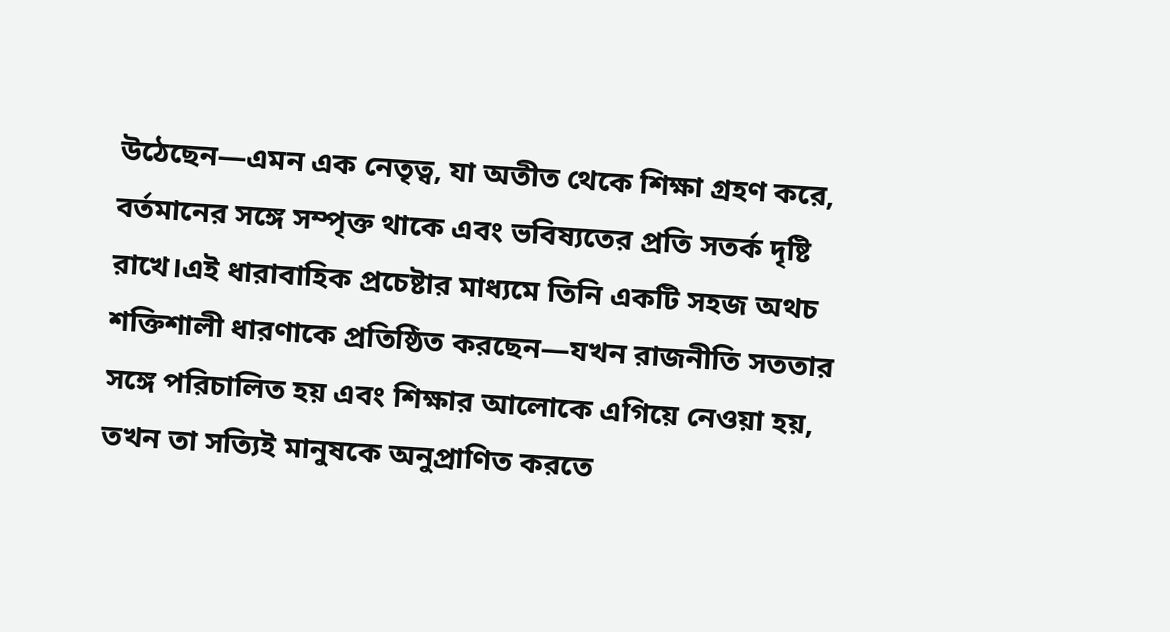উঠেছেন—এমন এক নেতৃত্ব, যা অতীত থেকে শিক্ষা গ্রহণ করে, বর্তমানের সঙ্গে সম্পৃক্ত থাকে এবং ভবিষ্যতের প্রতি সতর্ক দৃষ্টি রাখে।এই ধারাবাহিক প্রচেষ্টার মাধ্যমে তিনি একটি সহজ অথচ শক্তিশালী ধারণাকে প্রতিষ্ঠিত করছেন—যখন রাজনীতি সততার সঙ্গে পরিচালিত হয় এবং শিক্ষার আলোকে এগিয়ে নেওয়া হয়, তখন তা সত্যিই মানুষকে অনুপ্রাণিত করতে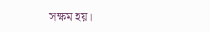সক্ষম হয়।